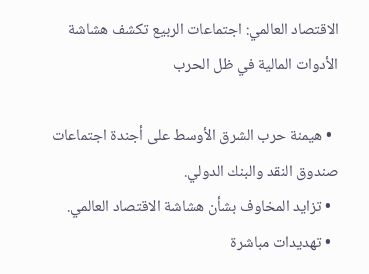الاقتصاد العالمي: اجتماعات الربيع تكشف هشاشة الأدوات المالية في ظل الحرب

  • هيمنة حرب الشرق الأوسط على أجندة اجتماعات صندوق النقد والبنك الدولي.
  • تزايد المخاوف بشأن هشاشة الاقتصاد العالمي.
  • تهديدات مباشرة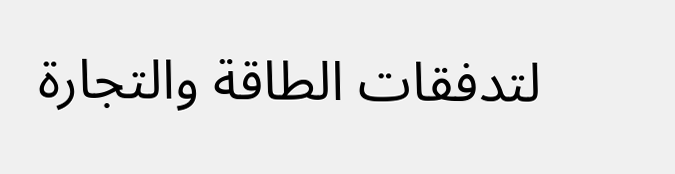لتدفقات الطاقة والتجارة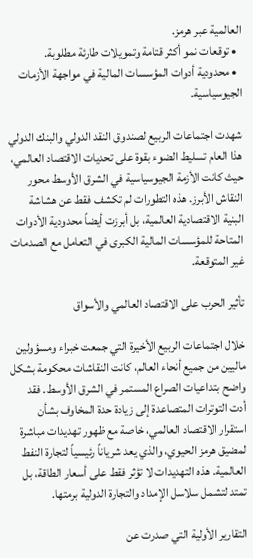العالمية عبر هرمز.
  • توقعات نمو أكثر قتامة وتمويلات طارئة مطلوبة.
  • محدودية أدوات المؤسسات المالية في مواجهة الأزمات الجيوسياسية.

شهدت اجتماعات الربيع لصندوق النقد الدولي والبنك الدولي هذا العام تسليط الضوء بقوة على تحديات الاقتصاد العالمي، حيث كانت الأزمة الجيوسياسية في الشرق الأوسط محور النقاش الأبرز. هذه التطورات لم تكشف فقط عن هشاشة البنية الاقتصادية العالمية، بل أبرزت أيضاً محدودية الأدوات المتاحة للمؤسسات المالية الكبرى في التعامل مع الصدمات غير المتوقعة.

تأثير الحرب على الاقتصاد العالمي والأسواق

خلال اجتماعات الربيع الأخيرة التي جمعت خبراء ومسؤولين ماليين من جميع أنحاء العالم، كانت النقاشات محكومة بشكل واضح بتداعيات الصراع المستمر في الشرق الأوسط. فقد أدت التوترات المتصاعدة إلى زيادة حدة المخاوف بشأن استقرار الاقتصاد العالمي، خاصة مع ظهور تهديدات مباشرة لمضيق هرمز الحيوي، والذي يعد شرياناً رئيسياً لتجارة النفط العالمية. هذه التهديدات لا تؤثر فقط على أسعار الطاقة، بل تمتد لتشمل سلاسل الإمداد والتجارة الدولية برمتها.

التقارير الأولية التي صدرت عن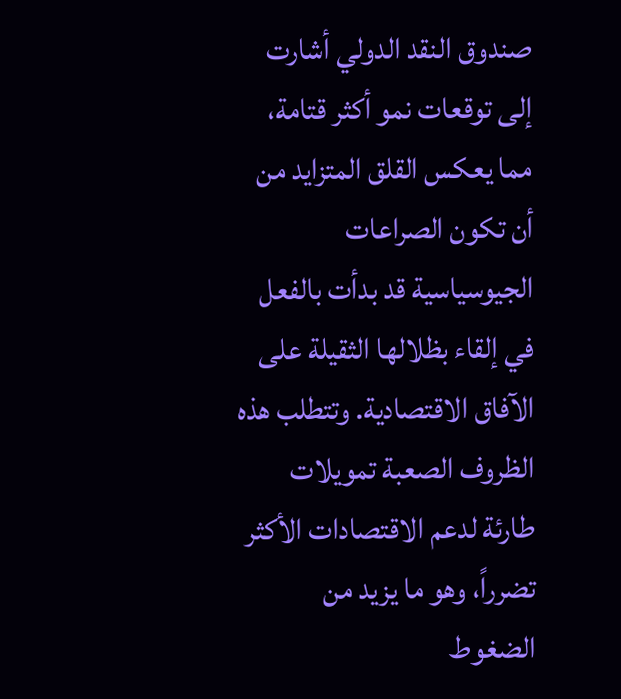صندوق النقد الدولي أشارت إلى توقعات نمو أكثر قتامة، مما يعكس القلق المتزايد من أن تكون الصراعات الجيوسياسية قد بدأت بالفعل في إلقاء بظلالها الثقيلة على الآفاق الاقتصادية. وتتطلب هذه الظروف الصعبة تمويلات طارئة لدعم الاقتصادات الأكثر تضرراً، وهو ما يزيد من الضغوط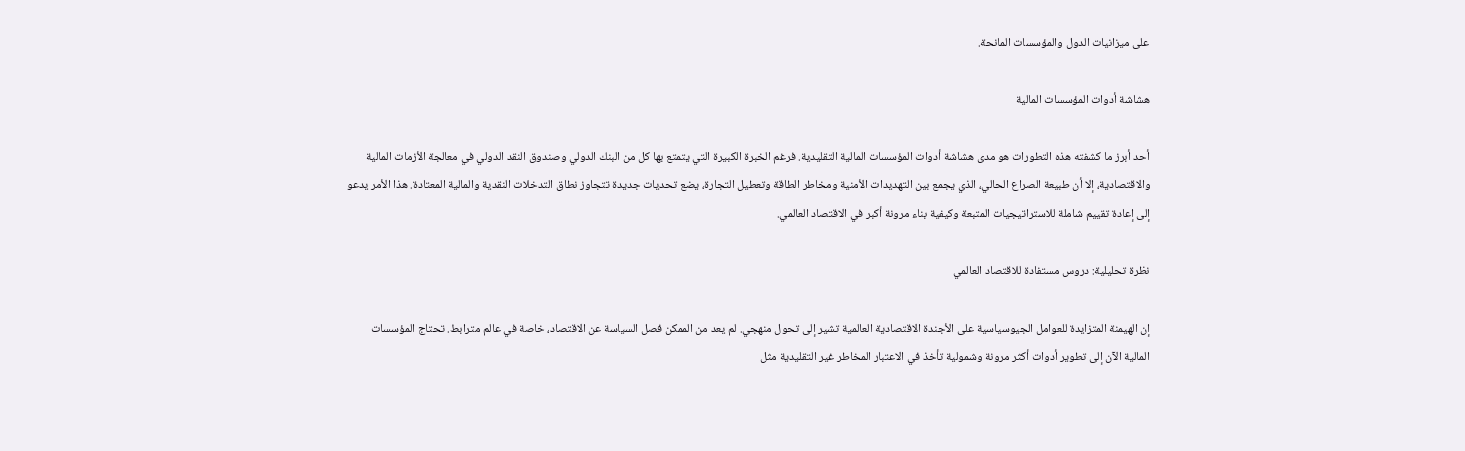على ميزانيات الدول والمؤسسات المانحة.

هشاشة أدوات المؤسسات المالية

أحد أبرز ما كشفته هذه التطورات هو مدى هشاشة أدوات المؤسسات المالية التقليدية. فرغم الخبرة الكبيرة التي يتمتع بها كل من البنك الدولي وصندوق النقد الدولي في معالجة الأزمات المالية والاقتصادية، إلا أن طبيعة الصراع الحالي، الذي يجمع بين التهديدات الأمنية ومخاطر الطاقة وتعطيل التجارة، يضع تحديات جديدة تتجاوز نطاق التدخلات النقدية والمالية المعتادة. هذا الأمر يدعو إلى إعادة تقييم شاملة للاستراتيجيات المتبعة وكيفية بناء مرونة أكبر في الاقتصاد العالمي.

نظرة تحليلية: دروس مستفادة للاقتصاد العالمي

إن الهيمنة المتزايدة للعوامل الجيوسياسية على الأجندة الاقتصادية العالمية تشير إلى تحول منهجي. لم يعد من الممكن فصل السياسة عن الاقتصاد، خاصة في عالم مترابط. تحتاج المؤسسات المالية الآن إلى تطوير أدوات أكثر مرونة وشمولية تأخذ في الاعتبار المخاطر غير التقليدية مثل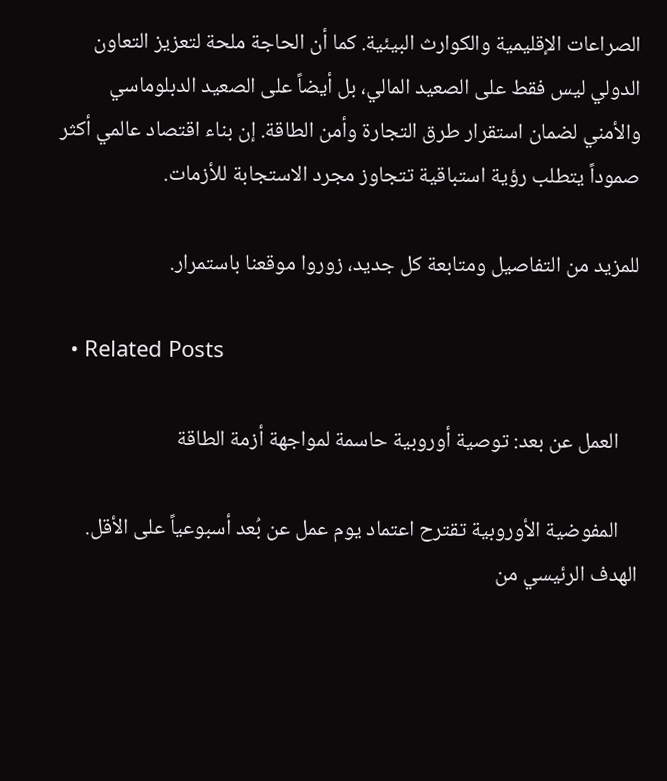الصراعات الإقليمية والكوارث البيئية. كما أن الحاجة ملحة لتعزيز التعاون الدولي ليس فقط على الصعيد المالي، بل أيضاً على الصعيد الدبلوماسي والأمني لضمان استقرار طرق التجارة وأمن الطاقة. إن بناء اقتصاد عالمي أكثر صموداً يتطلب رؤية استباقية تتجاوز مجرد الاستجابة للأزمات.

للمزيد من التفاصيل ومتابعة كل جديد، زوروا موقعنا باستمرار.

  • Related Posts

    العمل عن بعد: توصية أوروبية حاسمة لمواجهة أزمة الطاقة

    المفوضية الأوروبية تقترح اعتماد يوم عمل عن بُعد أسبوعياً على الأقل. الهدف الرئيسي من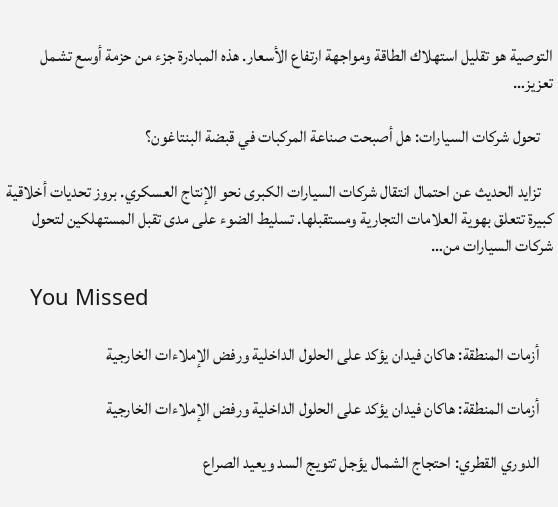التوصية هو تقليل استهلاك الطاقة ومواجهة ارتفاع الأسعار. هذه المبادرة جزء من حزمة أوسع تشمل تعزيز…

    تحول شركات السيارات: هل أصبحت صناعة المركبات في قبضة البنتاغون؟

    تزايد الحديث عن احتمال انتقال شركات السيارات الكبرى نحو الإنتاج العسكري. بروز تحديات أخلاقية كبيرة تتعلق بهوية العلامات التجارية ومستقبلها. تسليط الضوء على مدى تقبل المستهلكين لتحول شركات السيارات من…

    You Missed

    أزمات المنطقة: هاكان فيدان يؤكد على الحلول الداخلية ورفض الإملاءات الخارجية

    أزمات المنطقة: هاكان فيدان يؤكد على الحلول الداخلية ورفض الإملاءات الخارجية

    الدوري القطري: احتجاج الشمال يؤجل تتويج السد ويعيد الصراع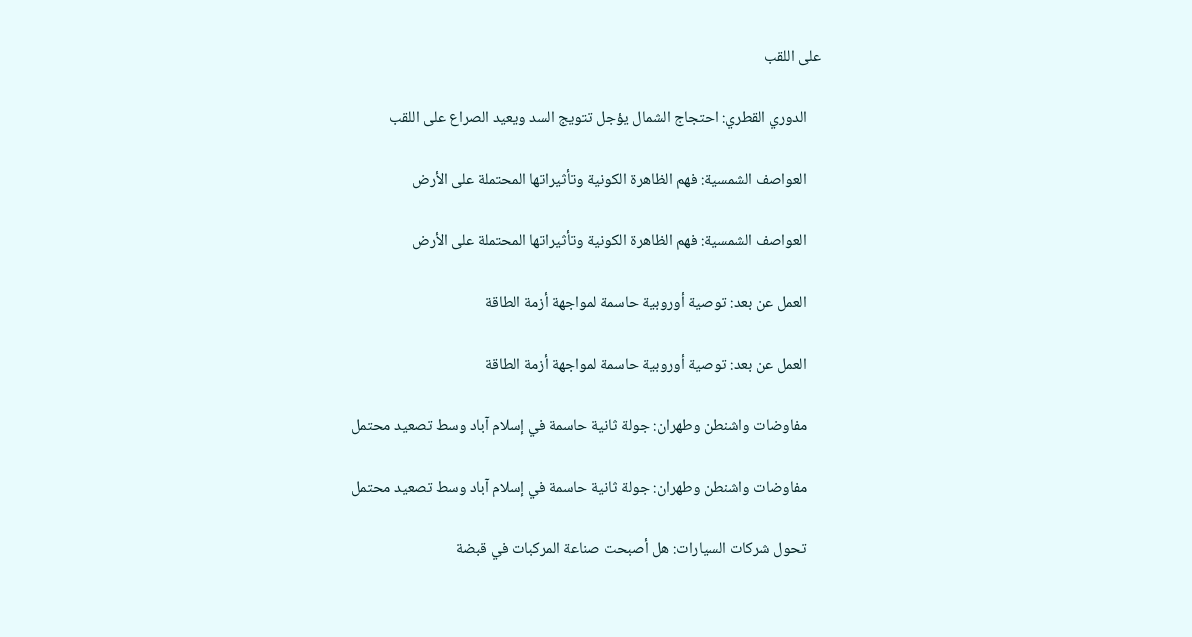على اللقب

    الدوري القطري: احتجاج الشمال يؤجل تتويج السد ويعيد الصراع على اللقب

    العواصف الشمسية: فهم الظاهرة الكونية وتأثيراتها المحتملة على الأرض

    العواصف الشمسية: فهم الظاهرة الكونية وتأثيراتها المحتملة على الأرض

    العمل عن بعد: توصية أوروبية حاسمة لمواجهة أزمة الطاقة

    العمل عن بعد: توصية أوروبية حاسمة لمواجهة أزمة الطاقة

    مفاوضات واشنطن وطهران: جولة ثانية حاسمة في إسلام آباد وسط تصعيد محتمل

    مفاوضات واشنطن وطهران: جولة ثانية حاسمة في إسلام آباد وسط تصعيد محتمل

    تحول شركات السيارات: هل أصبحت صناعة المركبات في قبضة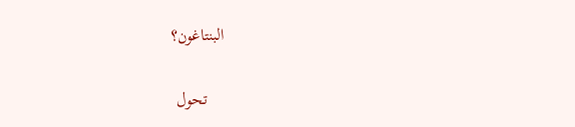البنتاغون؟

    تحول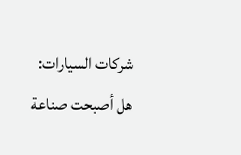شركات السيارات: هل أصبحت صناعة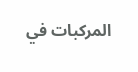المركبات في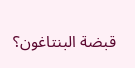قبضة البنتاغون؟